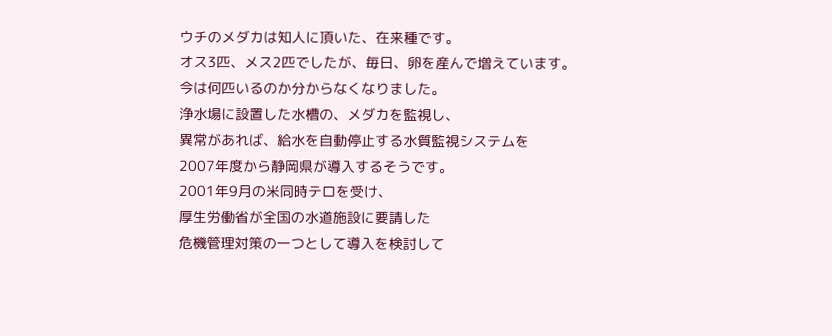ウチのメダカは知人に頂いた、在来種です。
オス3匹、メス2匹でしたが、毎日、卵を産んで増えています。
今は何匹いるのか分からなくなりました。
浄水場に設置した水槽の、メダカを監視し、
異常があれば、給水を自動停止する水質監視システムを
2007年度から静岡県が導入するそうです。
2001年9月の米同時テロを受け、
厚生労働省が全国の水道施設に要請した
危機管理対策の一つとして導入を検討して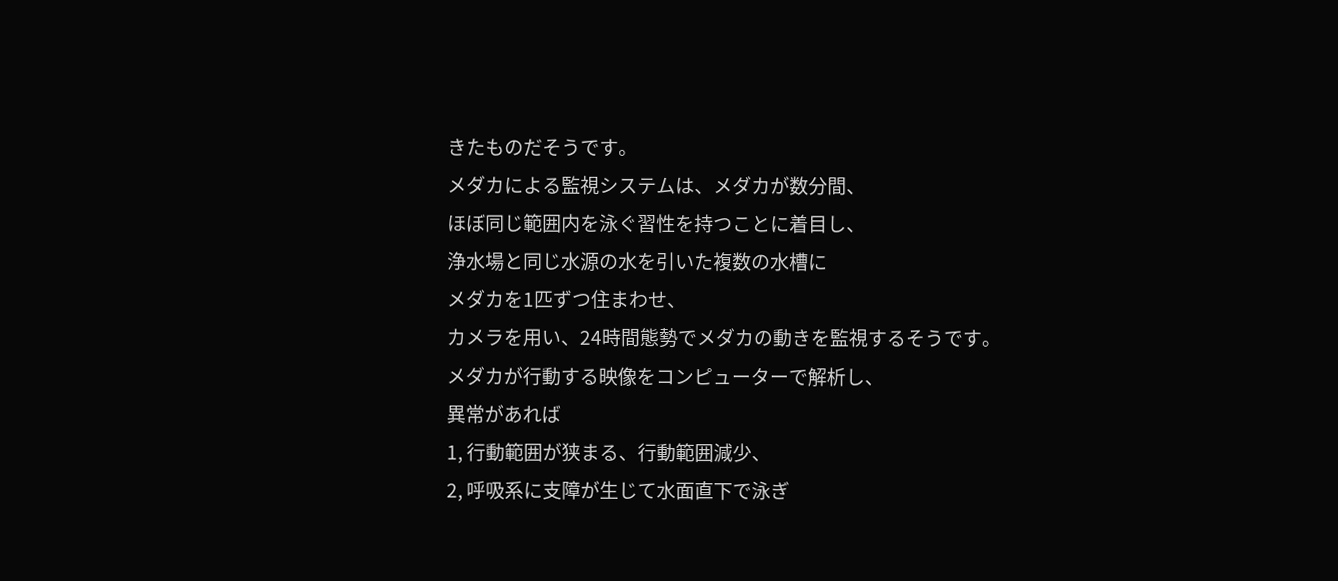きたものだそうです。
メダカによる監視システムは、メダカが数分間、
ほぼ同じ範囲内を泳ぐ習性を持つことに着目し、
浄水場と同じ水源の水を引いた複数の水槽に
メダカを1匹ずつ住まわせ、
カメラを用い、24時間態勢でメダカの動きを監視するそうです。
メダカが行動する映像をコンピューターで解析し、
異常があれば
1, 行動範囲が狭まる、行動範囲減少、
2, 呼吸系に支障が生じて水面直下で泳ぎ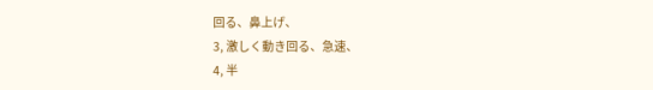回る、鼻上げ、
3, 激しく動き回る、急速、
4, 半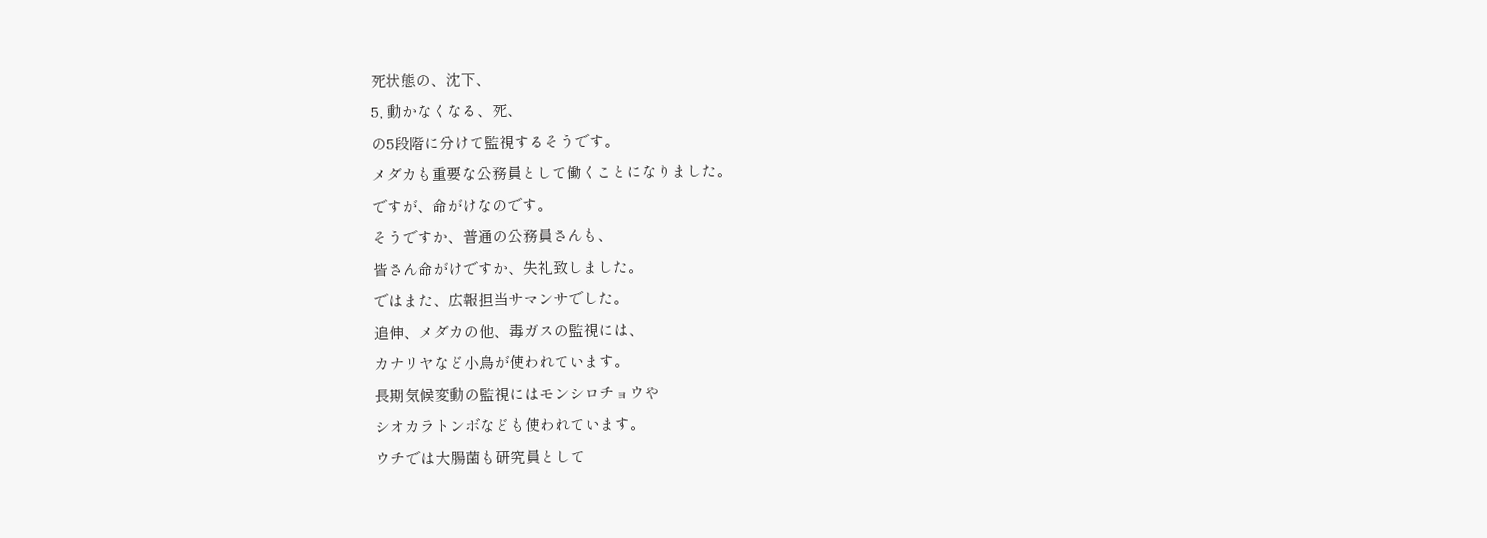死状態の、沈下、
5, 動かなくなる、死、
の5段階に分けて監視するそうです。
メダカも重要な公務員として働くことになりました。
ですが、命がけなのです。
そうですか、普通の公務員さんも、
皆さん命がけですか、失礼致しました。
ではまた、広報担当サマンサでした。
追伸、メダカの他、毒ガスの監視には、
カナリヤなど小鳥が使われています。
長期気候変動の監視にはモンシロチョウや
シオカラトンボなども使われています。
ウチでは大腸菌も研究員として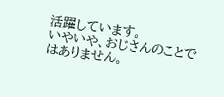活躍しています。
いやいや、おじさんのことではありません。